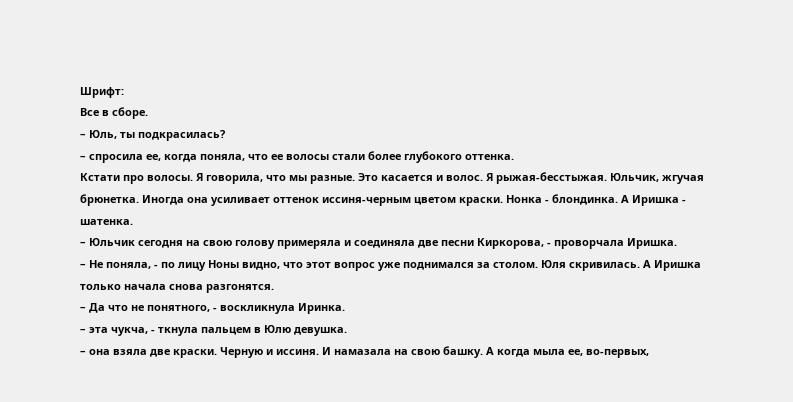Шрифт:
Все в сборе.
– Юль, ты подкрасилась?
– спросила ее, когда поняла, что ее волосы стали более глубокого оттенка.
Кстати про волосы. Я говорила, что мы разные. Это касается и волос. Я рыжая-бесстыжая. Юльчик, жгучая брюнетка. Иногда она усиливает оттенок иссиня-черным цветом краски. Нонка - блондинка. А Иришка - шатенка.
– Юльчик сегодня на свою голову примеряла и соединяла две песни Киркорова, - проворчала Иришка.
– Не поняла, - по лицу Ноны видно, что этот вопрос уже поднимался за столом. Юля скривилась. А Иришка только начала снова разгонятся.
– Да что не понятного, - воскликнула Иринка.
– эта чукча, - ткнула пальцем в Юлю девушка.
– она взяла две краски. Черную и иссиня. И намазала на свою башку. А когда мыла ее, во-первых,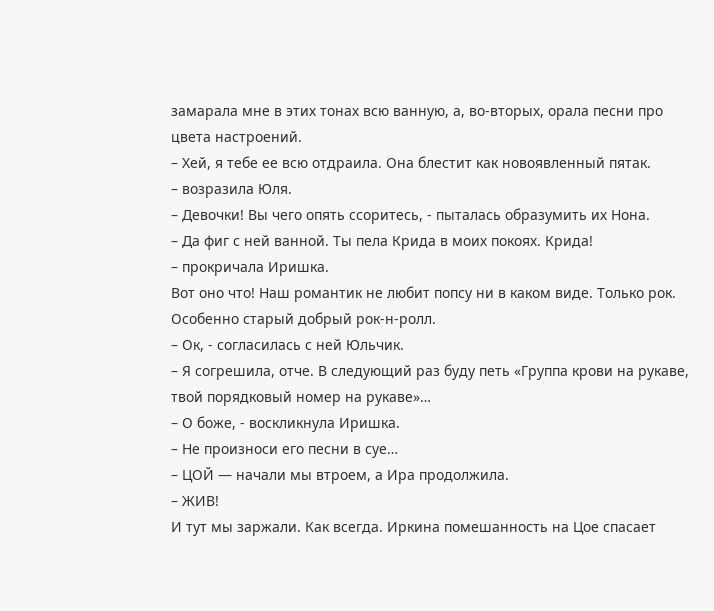замарала мне в этих тонах всю ванную, а, во-вторых, орала песни про цвета настроений.
– Хей, я тебе ее всю отдраила. Она блестит как новоявленный пятак.
– возразила Юля.
– Девочки! Вы чего опять ссоритесь, - пыталась образумить их Нона.
– Да фиг с ней ванной. Ты пела Крида в моих покоях. Крида!
– прокричала Иришка.
Вот оно что! Наш романтик не любит попсу ни в каком виде. Только рок. Особенно старый добрый рок-н-ролл.
– Ок, - согласилась с ней Юльчик.
– Я согрешила, отче. В следующий раз буду петь «Группа крови на рукаве, твой порядковый номер на рукаве»…
– О боже, - воскликнула Иришка.
– Не произноси его песни в суе…
– ЦОЙ — начали мы втроем, а Ира продолжила.
– ЖИВ!
И тут мы заржали. Как всегда. Иркина помешанность на Цое спасает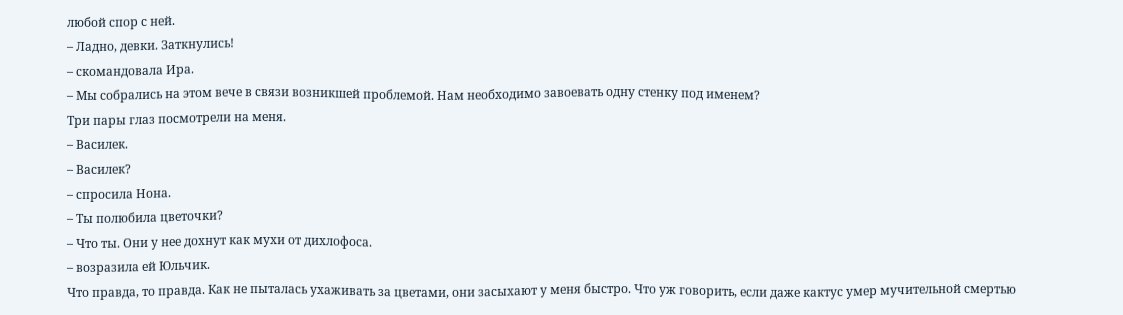любой спор с ней.
– Ладно, девки. Заткнулись!
– скомандовала Ира.
– Мы собрались на этом вече в связи возникшей проблемой. Нам необходимо завоевать одну стенку под именем?
Три пары глаз посмотрели на меня.
– Василек.
– Василек?
– спросила Нона.
– Ты полюбила цветочки?
– Что ты. Они у нее дохнут как мухи от дихлофоса.
– возразила ей Юльчик.
Что правда, то правда. Как не пыталась ухаживать за цветами, они засыхают у меня быстро. Что уж говорить, если даже кактус умер мучительной смертью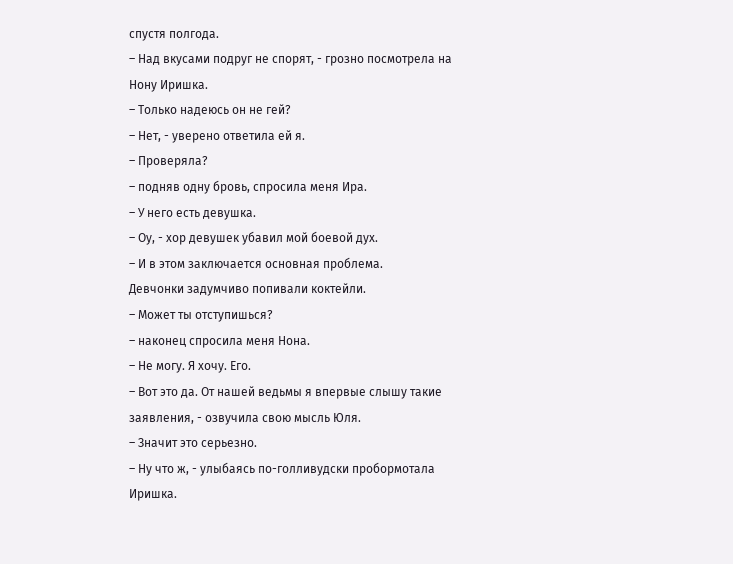спустя полгода.
– Над вкусами подруг не спорят, - грозно посмотрела на Нону Иришка.
– Только надеюсь он не гей?
– Нет, - уверено ответила ей я.
– Проверяла?
– подняв одну бровь, спросила меня Ира.
– У него есть девушка.
– Оу, - хор девушек убавил мой боевой дух.
– И в этом заключается основная проблема.
Девчонки задумчиво попивали коктейли.
– Может ты отступишься?
– наконец спросила меня Нона.
– Не могу. Я хочу. Его.
– Вот это да. От нашей ведьмы я впервые слышу такие заявления, - озвучила свою мысль Юля.
– Значит это серьезно.
– Ну что ж, - улыбаясь по-голливудски пробормотала Иришка.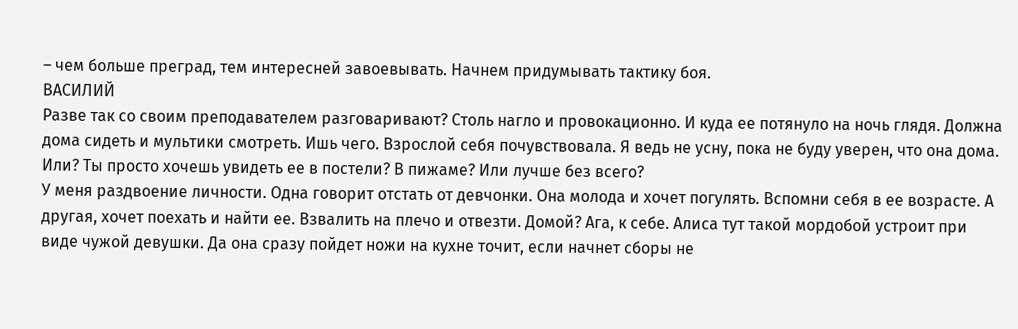– чем больше преград, тем интересней завоевывать. Начнем придумывать тактику боя.
ВАСИЛИЙ
Разве так со своим преподавателем разговаривают? Столь нагло и провокационно. И куда ее потянуло на ночь глядя. Должна дома сидеть и мультики смотреть. Ишь чего. Взрослой себя почувствовала. Я ведь не усну, пока не буду уверен, что она дома.
Или? Ты просто хочешь увидеть ее в постели? В пижаме? Или лучше без всего?
У меня раздвоение личности. Одна говорит отстать от девчонки. Она молода и хочет погулять. Вспомни себя в ее возрасте. А другая, хочет поехать и найти ее. Взвалить на плечо и отвезти. Домой? Ага, к себе. Алиса тут такой мордобой устроит при виде чужой девушки. Да она сразу пойдет ножи на кухне точит, если начнет сборы не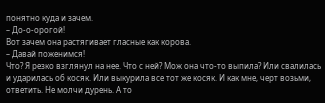понятно куда и зачем.
– До-о-орогой!
Вот зачем она растягивает гласные как корова.
– Давай поженимся!
Что? Я резко взглянул на нее. Что с ней? Мож она что-то выпила? Или свалилась и ударилась об косяк. Или выкурила все тот же косяк. И как мне, черт возьми, ответить. Не молчи дурень. А то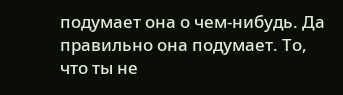подумает она о чем-нибудь. Да правильно она подумает. То, что ты не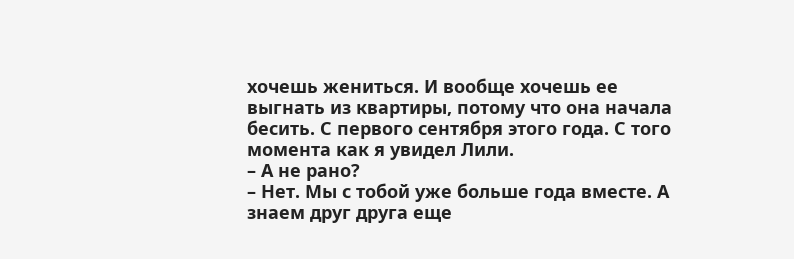хочешь жениться. И вообще хочешь ее выгнать из квартиры, потому что она начала бесить. С первого сентября этого года. С того момента как я увидел Лили.
– А не рано?
– Нет. Мы с тобой уже больше года вместе. А знаем друг друга еще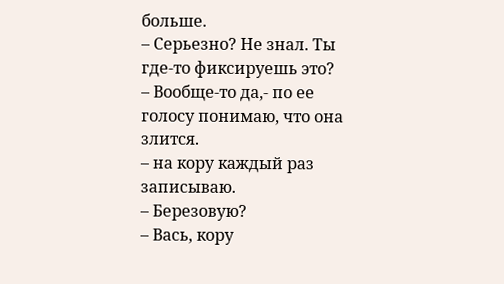больше.
– Серьезно? Не знал. Ты где-то фиксируешь это?
– Вообще-то да,- по ее голосу понимаю, что она злится.
– на кору каждый раз записываю.
– Березовую?
– Вась, кору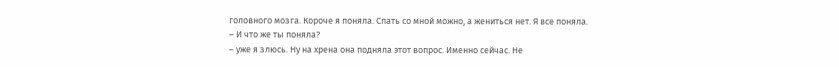головного мозга. Короче я поняла. Спать со мной можно, а жениться нет. Я все поняла.
– И что же ты поняла?
– уже я злюсь. Ну на хрена она подняла этот вопрос. Именно сейчас. Не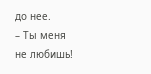до нее.
– Ты меня не любишь!